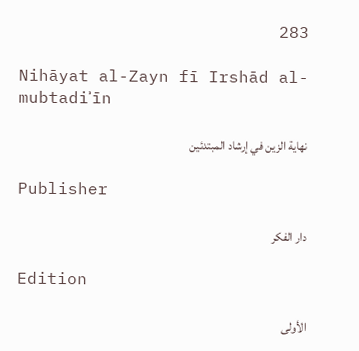283

Nihāyat al-Zayn fī Irshād al-mubtadiʾīn

نهاية الزين في إرشاد المبتدئين

Publisher

دار الفكر

Edition

الأولى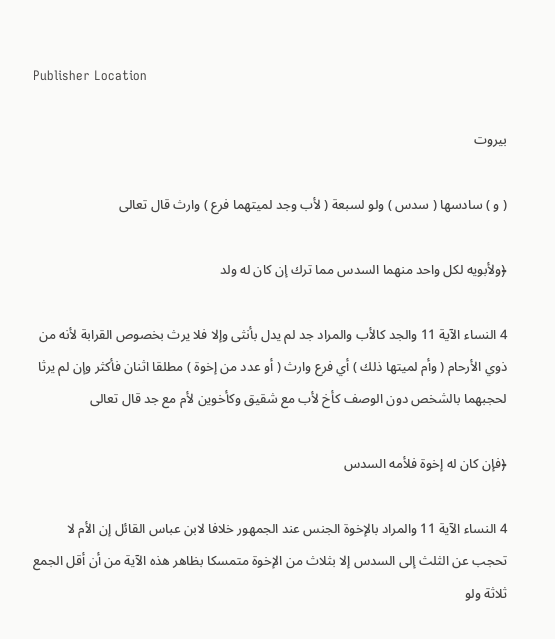Publisher Location

بيروت

( و ) سادسها ( سدس ) ولو لسبعة ( لأب وجد لميتهما فرع ) وارث قال تعالى

﴿ولأبويه لكل واحد منهما السدس مما ترك إن كان له ولد

4 النساء الآية 11 والجد كالأب والمراد جد لم يدل بأنثى وإلا فلا يرث بخصوص القرابة لأنه من ذوي الأرحام ( وأم لميتها ذلك ) أي فرع وارث ( أو عدد من إخوة ) مطلقا اثنان فأكثر وإن لم يرثا لحجبهما بالشخص دون الوصف كأخ لأب مع شقيق وكأخوين لأم مع جد قال تعالى

﴿فإن كان له إخوة فلأمه السدس

4 النساء الآية 11 والمراد بالإخوة الجنس عند الجمهور خلافا لابن عباس القائل إن الأم لا تحجب عن الثلث إلى السدس إلا بثلاث من الإخوة متمسكا بظاهر هذه الآية من أن أقل الجمع ثلاثة ولو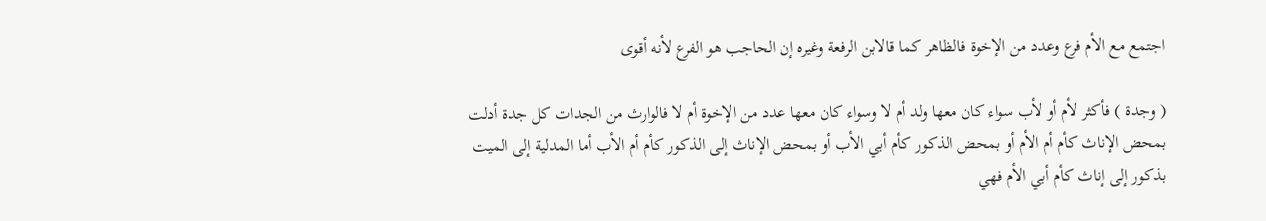اجتمع مع الأم فرع وعدد من الإخوة فالظاهر كما قالابن الرفعة وغيره إن الحاجب هو الفرع لأنه أقوى

( وجدة ) فأكثر لأم أو لأب سواء كان معها ولد أم لا وسواء كان معها عدد من الإخوة أم لا فالوارث من الجدات كل جدة أدلت بمحض الإناث كأم أم الأم أو بمحض الذكور كأم أبي الأب أو بمحض الإناث إلى الذكور كأم أم الأب أما المدلية إلى الميت بذكور إلى إناث كأم أبي الأم فهي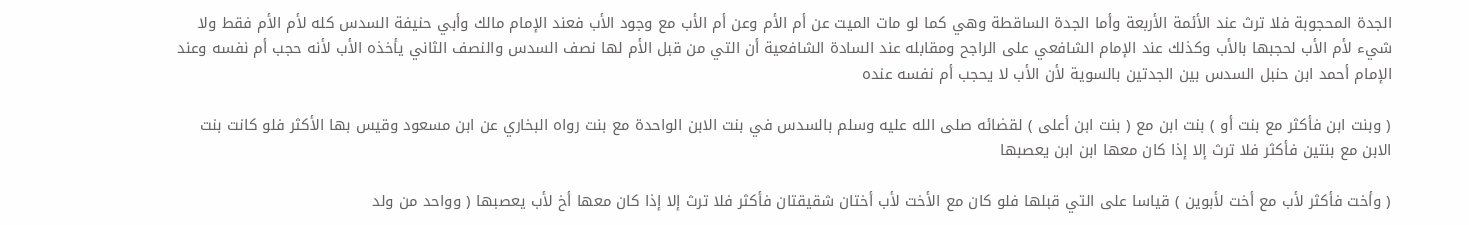الجدة المحجوبة فلا ترث عند الأئمة الأربعة وأما الجدة الساقطة وهي كما لو مات الميت عن أم الأم وعن أم الأب مع وجود الأب فعند الإمام مالك وأبي حنيفة السدس كله لأم الأم فقط ولا شيء لأم الأب لحجبها بالأب وكذلك عند الإمام الشافعي على الراجح ومقابله عند السادة الشافعية أن التي من قبل الأم لها نصف السدس والنصف الثاني يأخذه الأب لأنه حجب أم نفسه وعند الإمام أحمد ابن حنبل السدس بين الجدتين بالسوية لأن الأب لا يحجب أم نفسه عنده

( وبنت ابن فأكثر مع بنت أو ) بنت ابن مع ( بنت ابن أعلى ) لقضائه صلى الله عليه وسلم بالسدس في بنت الابن الواحدة مع بنت رواه البخاري عن ابن مسعود وقيس بها الأكثر فلو كانت بنت الابن مع بنتين فأكثر فلا ترث إلا إذا كان معها ابن ابن يعصبها

( وأخت فأكثر لأب مع أخت لأبوين ) قياسا على التي قبلها فلو كان مع الأخت لأب أختان شقيقتان فأكثر فلا ترث إلا إذا كان معها أخ لأب يعصبها ( وواحد من ولد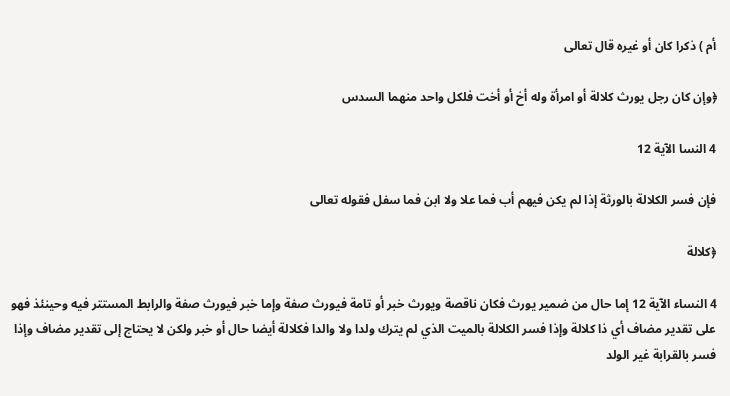أم ) ذكرا كان أو غيره قال تعالى

﴿وإن كان رجل يورث كلالة أو امرأة وله أخ أو أخت فلكل واحد منهما السدس

4 النسا الآية 12

فإن فسر الكلالة بالورثة إذا لم يكن فيهم أب فما علا ولا ابن فما سفل فقوله تعالى

﴿كلالة

4 النساء الآية 12 إما حال من ضمير يورث فكان ناقصة ويورث خبر أو تامة فيورث صفة وإما خبر فيورث صفة والرابط المستتر فيه وحينئذ فهو على تقدير مضاف أي ذا كلالة وإذا فسر الكلالة بالميت الذي لم يترك ولدا ولا والدا فكلالة أيضا حال أو خبر ولكن لا يحتاج إلى تقدير مضاف وإذا فسر بالقرابة غير الولد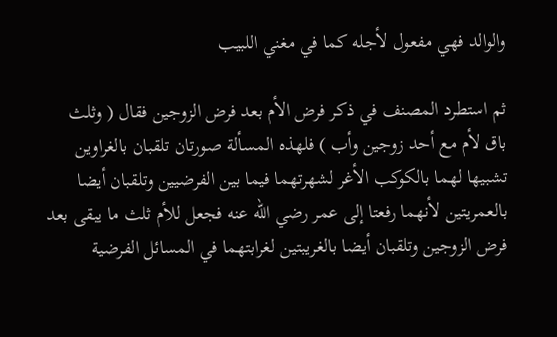والوالد فهي مفعول لأجله كما في مغني اللبيب

ثم استطرد المصنف في ذكر فرض الأم بعد فرض الزوجين فقال ( وثلث باق لأم مع أحد زوجين وأب ) فلهذه المسألة صورتان تلقبان بالغراوين تشبيها لهما بالكوكب الأغر لشهرتهما فيما بين الفرضيين وتلقبان أيضا بالعمريتين لأنهما رفعتا إلى عمر رضي الله عنه فجعل للأم ثلث ما يبقى بعد فرض الزوجين وتلقبان أيضا بالغريبتين لغرابتهما في المسائل الفرضية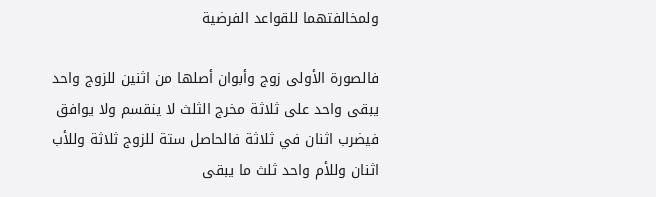ولمخالفتهما للقواعد الفرضية

فالصورة الأولى زوج وأبوان أصلها من اثنين للزوج واحد يبقى واحد على ثلاثة مخرج الثلث لا ينقسم ولا يوافق فيضرب اثنان في ثلاثة فالحاصل ستة للزوج ثلاثة وللأب اثنان وللأم واحد ثلث ما يبقى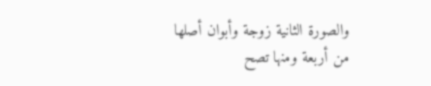والصورة الثانية زوجة وأبوان أصلها من أربعة ومنها تصح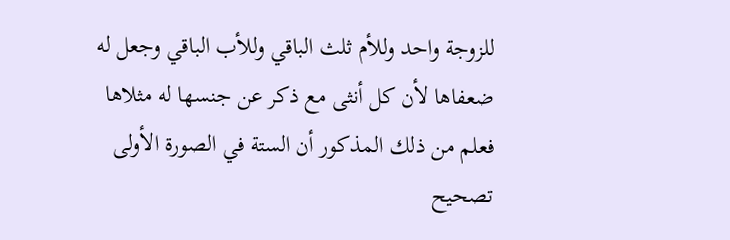للزوجة واحد وللأم ثلث الباقي وللأب الباقي وجعل له ضعفاها لأن كل أنثى مع ذكر عن جنسها له مثلاها فعلم من ذلك المذكور أن الستة في الصورة الأولى تصحيح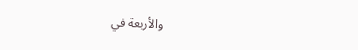والأربعة في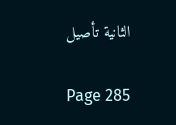الثانية تأصيل

Page 285